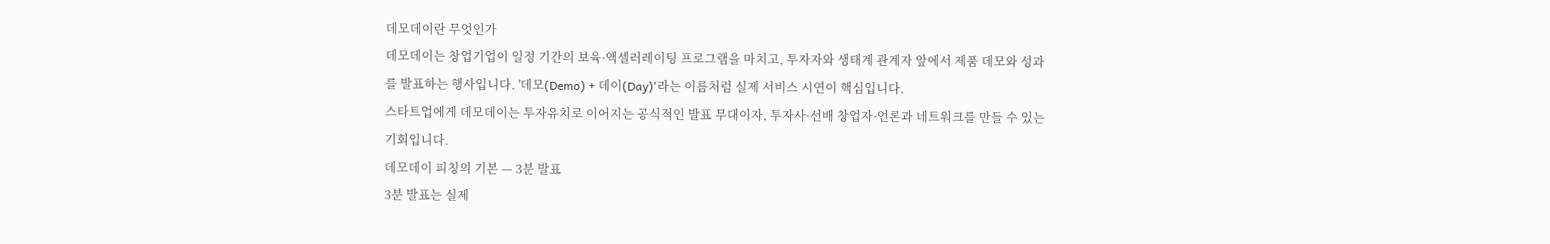데모데이란 무엇인가
데모데이는 창업기업이 일정 기간의 보육·액셀러레이팅 프로그램을 마치고, 투자자와 생태계 관계자 앞에서 제품 데모와 성과를 발표하는 행사입니다. '데모(Demo) + 데이(Day)'라는 이름처럼 실제 서비스 시연이 핵심입니다.
스타트업에게 데모데이는 투자유치로 이어지는 공식적인 발표 무대이자, 투자사·선배 창업자·언론과 네트워크를 만들 수 있는 기회입니다.
데모데이 피칭의 기본 — 3분 발표
3분 발표는 실제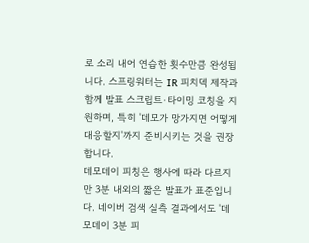로 소리 내어 연습한 횟수만큼 완성됩니다. 스프링워터는 IR 피치덱 제작과 함께 발표 스크립트·타이밍 코칭을 지원하며, 특히 '데모가 망가지면 어떻게 대응할지'까지 준비시키는 것을 권장합니다.
데모데이 피칭은 행사에 따라 다르지만 3분 내외의 짧은 발표가 표준입니다. 네이버 검색 실측 결과에서도 '데모데이 3분 피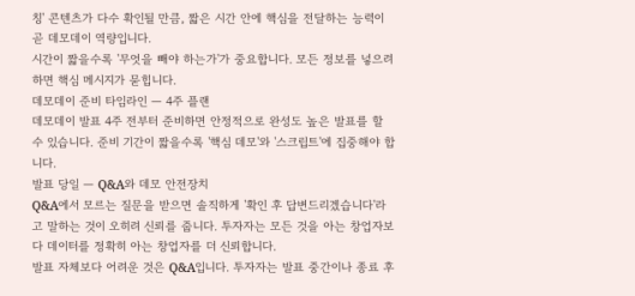칭' 콘텐츠가 다수 확인될 만큼, 짧은 시간 안에 핵심을 전달하는 능력이 곧 데모데이 역량입니다.
시간이 짧을수록 '무엇을 빼야 하는가'가 중요합니다. 모든 정보를 넣으려 하면 핵심 메시지가 묻힙니다.
데모데이 준비 타임라인 — 4주 플랜
데모데이 발표 4주 전부터 준비하면 안정적으로 완성도 높은 발표를 할 수 있습니다. 준비 기간이 짧을수록 '핵심 데모'와 '스크립트'에 집중해야 합니다.
발표 당일 — Q&A와 데모 안전장치
Q&A에서 모르는 질문을 받으면 솔직하게 '확인 후 답변드리겠습니다'라고 말하는 것이 오히려 신뢰를 줍니다. 투자자는 모든 것을 아는 창업자보다 데이터를 정확히 아는 창업자를 더 신뢰합니다.
발표 자체보다 어려운 것은 Q&A입니다. 투자자는 발표 중간이나 종료 후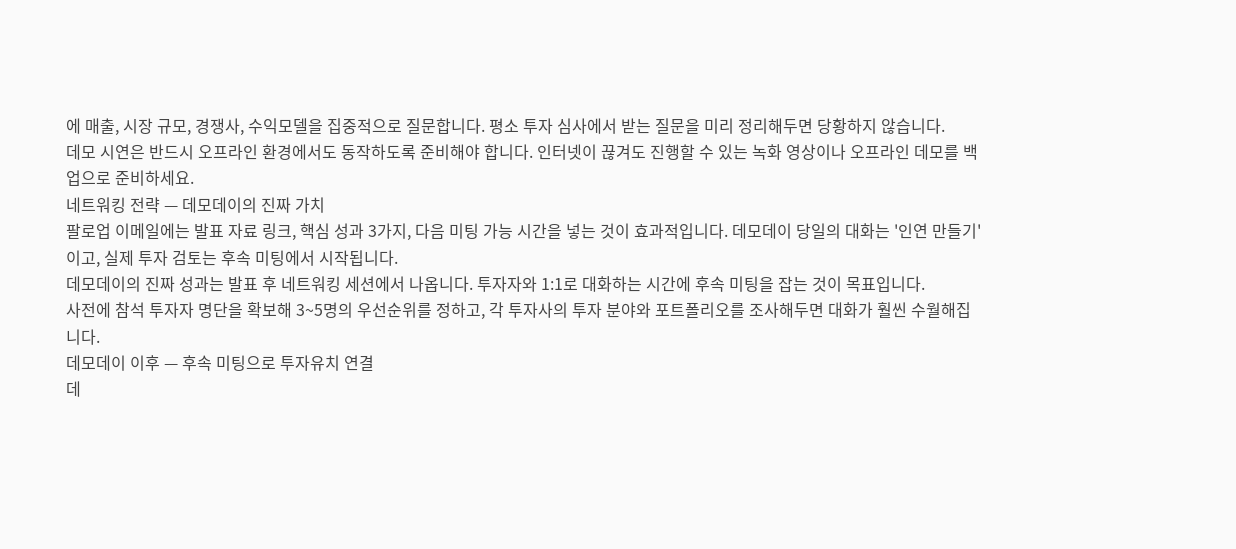에 매출, 시장 규모, 경쟁사, 수익모델을 집중적으로 질문합니다. 평소 투자 심사에서 받는 질문을 미리 정리해두면 당황하지 않습니다.
데모 시연은 반드시 오프라인 환경에서도 동작하도록 준비해야 합니다. 인터넷이 끊겨도 진행할 수 있는 녹화 영상이나 오프라인 데모를 백업으로 준비하세요.
네트워킹 전략 — 데모데이의 진짜 가치
팔로업 이메일에는 발표 자료 링크, 핵심 성과 3가지, 다음 미팅 가능 시간을 넣는 것이 효과적입니다. 데모데이 당일의 대화는 '인연 만들기'이고, 실제 투자 검토는 후속 미팅에서 시작됩니다.
데모데이의 진짜 성과는 발표 후 네트워킹 세션에서 나옵니다. 투자자와 1:1로 대화하는 시간에 후속 미팅을 잡는 것이 목표입니다.
사전에 참석 투자자 명단을 확보해 3~5명의 우선순위를 정하고, 각 투자사의 투자 분야와 포트폴리오를 조사해두면 대화가 훨씬 수월해집니다.
데모데이 이후 — 후속 미팅으로 투자유치 연결
데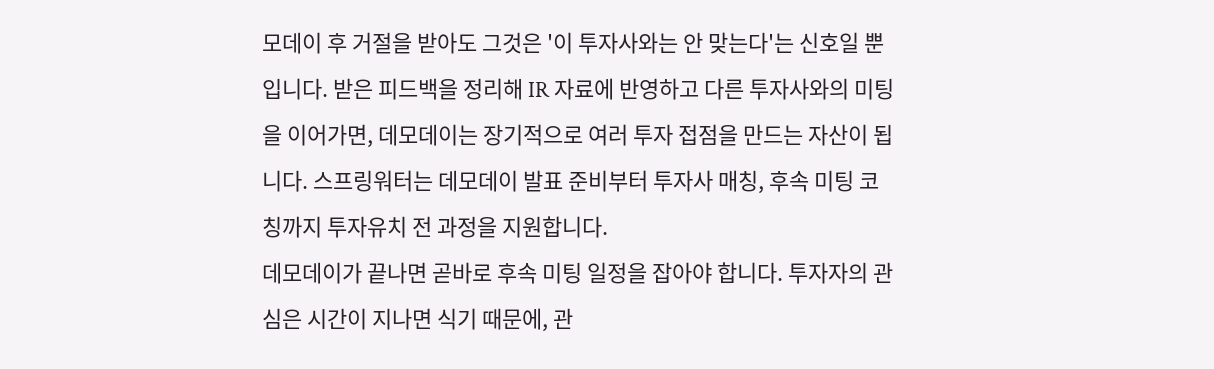모데이 후 거절을 받아도 그것은 '이 투자사와는 안 맞는다'는 신호일 뿐입니다. 받은 피드백을 정리해 IR 자료에 반영하고 다른 투자사와의 미팅을 이어가면, 데모데이는 장기적으로 여러 투자 접점을 만드는 자산이 됩니다. 스프링워터는 데모데이 발표 준비부터 투자사 매칭, 후속 미팅 코칭까지 투자유치 전 과정을 지원합니다.
데모데이가 끝나면 곧바로 후속 미팅 일정을 잡아야 합니다. 투자자의 관심은 시간이 지나면 식기 때문에, 관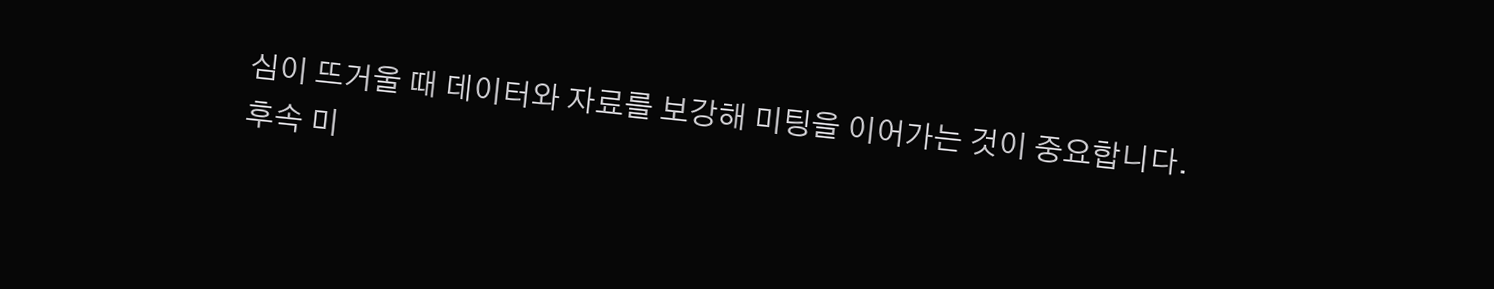심이 뜨거울 때 데이터와 자료를 보강해 미팅을 이어가는 것이 중요합니다.
후속 미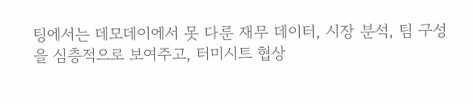팅에서는 데모데이에서 못 다룬 재무 데이터, 시장 분석, 팀 구성을 심층적으로 보여주고, 터미시트 협상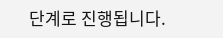단계로 진행됩니다.